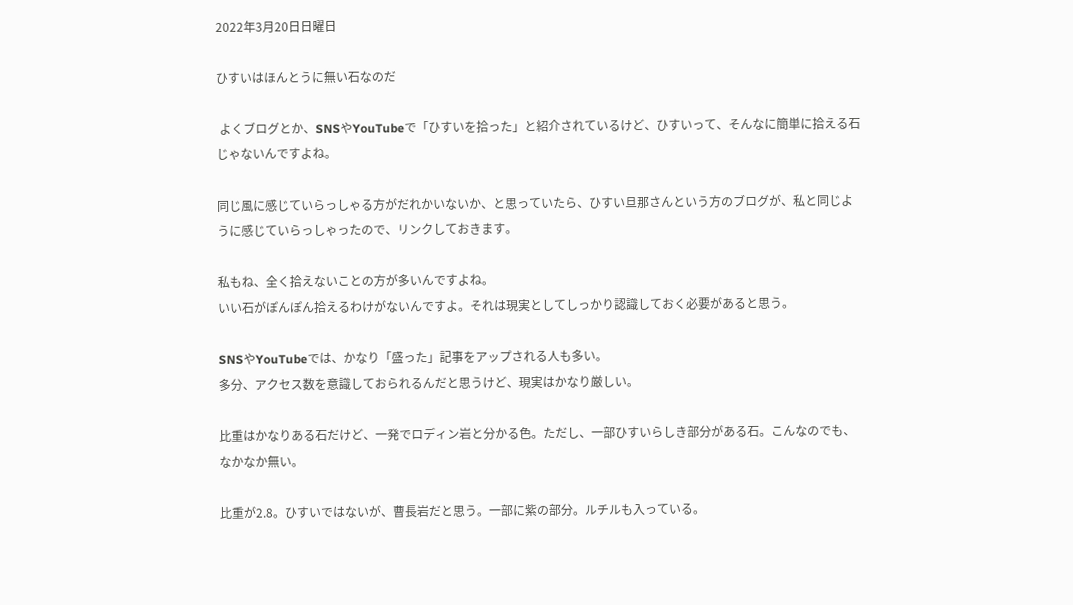2022年3月20日日曜日

ひすいはほんとうに無い石なのだ

 よくブログとか、SNSやYouTubeで「ひすいを拾った」と紹介されているけど、ひすいって、そんなに簡単に拾える石じゃないんですよね。

同じ風に感じていらっしゃる方がだれかいないか、と思っていたら、ひすい旦那さんという方のブログが、私と同じように感じていらっしゃったので、リンクしておきます。

私もね、全く拾えないことの方が多いんですよね。
いい石がぽんぽん拾えるわけがないんですよ。それは現実としてしっかり認識しておく必要があると思う。

SNSやYouTubeでは、かなり「盛った」記事をアップされる人も多い。
多分、アクセス数を意識しておられるんだと思うけど、現実はかなり厳しい。

比重はかなりある石だけど、一発でロディン岩と分かる色。ただし、一部ひすいらしき部分がある石。こんなのでも、なかなか無い。

比重が2.8。ひすいではないが、曹長岩だと思う。一部に紫の部分。ルチルも入っている。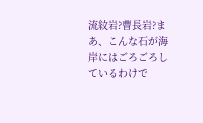流紋岩?曹長岩?まあ、こんな石が海岸にはごろごろしているわけで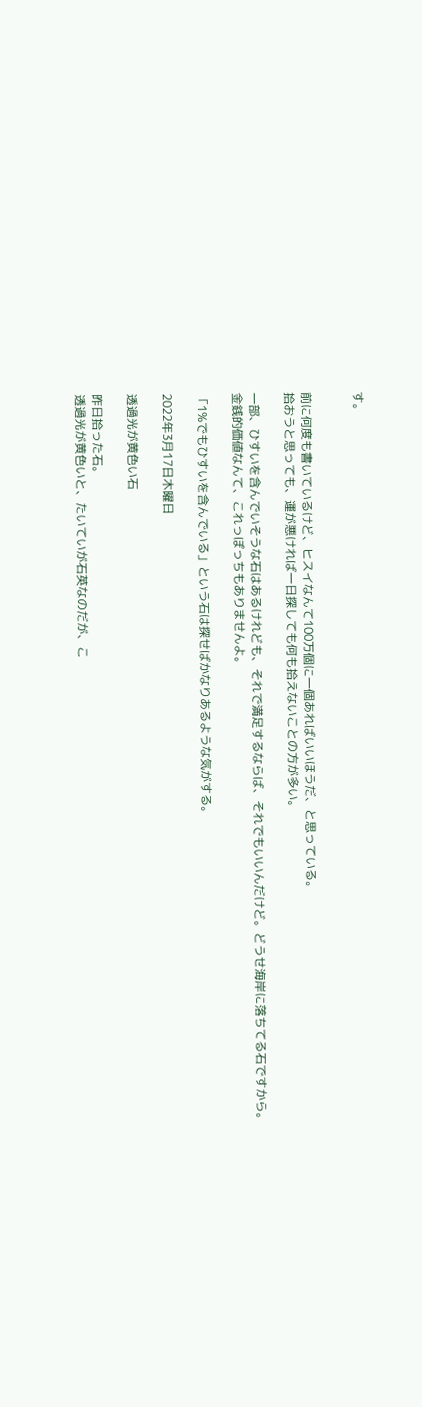す。


前に何度も書いているけど、ヒスイなんて100万個に一個あればいいほうだ、と思っている。
拾おうと思っても、運が悪ければ一日探しても何も拾えないことの方が多い。

一部、ひすいを含んでいそうな石はあるけれども、それで満足するならば、それでもいいんだけど。どうせ海岸に落ちてる石ですから。
金銭的価値なんて、これっぽっちもありませんよ。

「1%でもひすいを含んでいる」という石は探せばかなりあるような気がする。

2022年3月17日木曜日

透過光が黄色い石

昨日拾った石。
透過光が黄色いと、たいていが石英なのだが、こ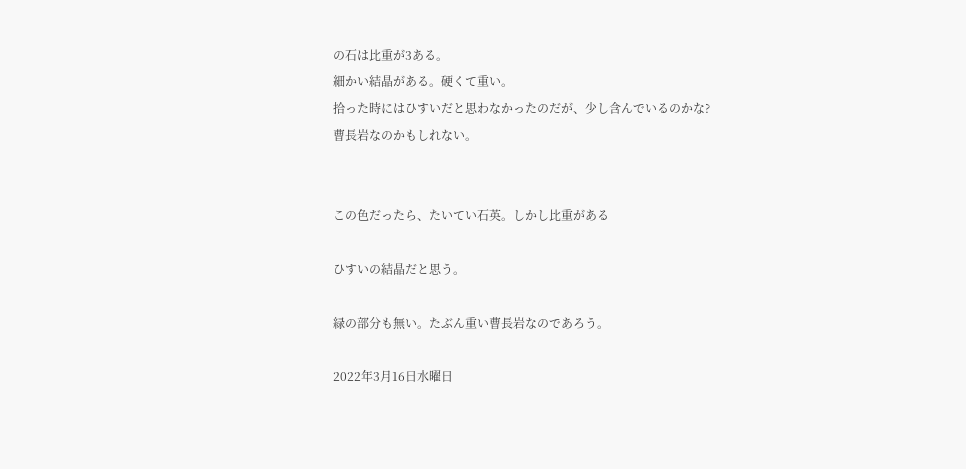の石は比重が3ある。
細かい結晶がある。硬くて重い。
拾った時にはひすいだと思わなかったのだが、少し含んでいるのかな?
曹長岩なのかもしれない。


この色だったら、たいてい石英。しかし比重がある

ひすいの結晶だと思う。

緑の部分も無い。たぶん重い曹長岩なのであろう。

2022年3月16日水曜日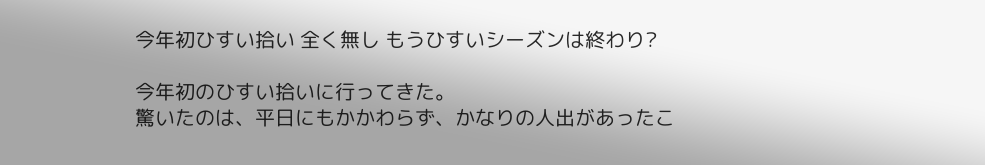今年初ひすい拾い 全く無し もうひすいシーズンは終わり?

今年初のひすい拾いに行ってきた。
驚いたのは、平日にもかかわらず、かなりの人出があったこ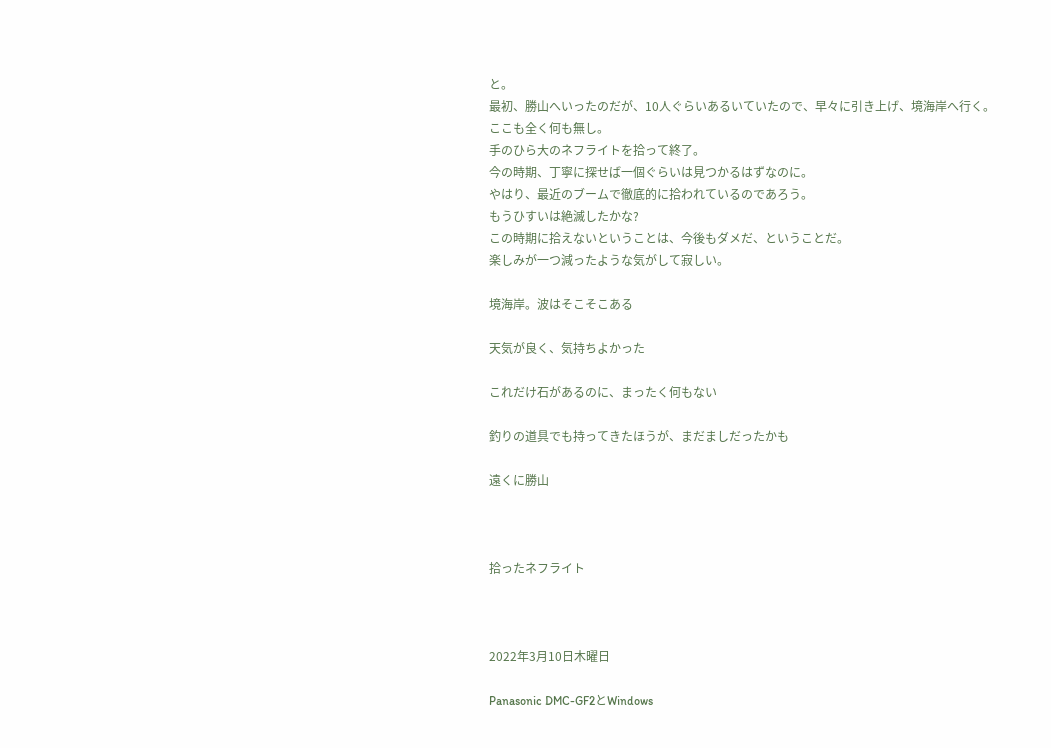と。
最初、勝山へいったのだが、10人ぐらいあるいていたので、早々に引き上げ、境海岸へ行く。
ここも全く何も無し。
手のひら大のネフライトを拾って終了。
今の時期、丁寧に探せば一個ぐらいは見つかるはずなのに。
やはり、最近のブームで徹底的に拾われているのであろう。
もうひすいは絶滅したかな?
この時期に拾えないということは、今後もダメだ、ということだ。
楽しみが一つ減ったような気がして寂しい。

境海岸。波はそこそこある

天気が良く、気持ちよかった

これだけ石があるのに、まったく何もない

釣りの道具でも持ってきたほうが、まだましだったかも

遠くに勝山



拾ったネフライト



2022年3月10日木曜日

Panasonic DMC-GF2とWindows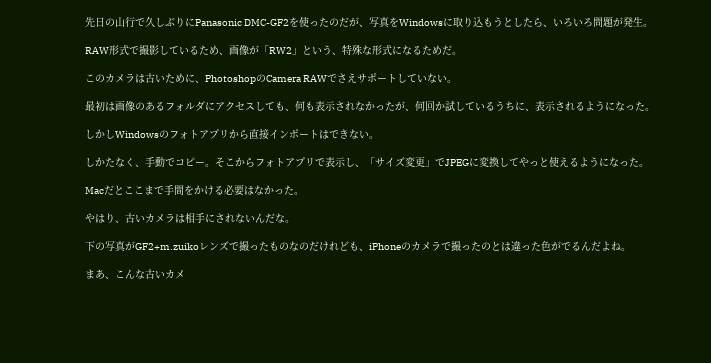先日の山行で久しぶりにPanasonic DMC-GF2を使ったのだが、写真をWindowsに取り込もうとしたら、いろいろ問題が発生。

RAW形式で撮影しているため、画像が「RW2」という、特殊な形式になるためだ。

このカメラは古いために、PhotoshopのCamera RAWでさえサポートしていない。

最初は画像のあるフォルダにアクセスしても、何も表示されなかったが、何回か試しているうちに、表示されるようになった。

しかしWindowsのフォトアプリから直接インポートはできない。

しかたなく、手動でコピー。そこからフォトアプリで表示し、「サイズ変更」でJPEGに変換してやっと使えるようになった。

Macだとここまで手間をかける必要はなかった。

やはり、古いカメラは相手にされないんだな。

下の写真がGF2+m.zuikoレンズで撮ったものなのだけれども、iPhoneのカメラで撮ったのとは違った色がでるんだよね。

まあ、こんな古いカメ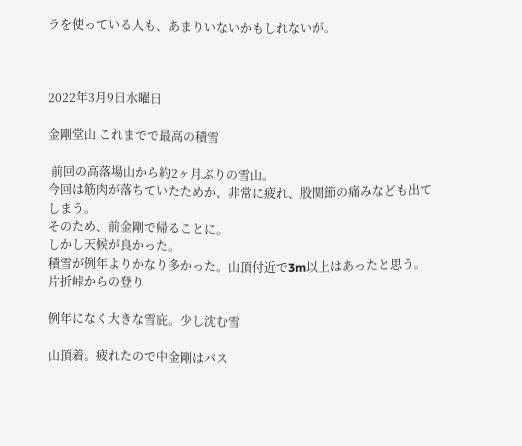ラを使っている人も、あまりいないかもしれないが。



2022年3月9日水曜日

金剛堂山 これまでで最高の積雪

 前回の高落場山から約2ヶ月ぶりの雪山。
今回は筋肉が落ちていたためか、非常に疲れ、股関節の痛みなども出てしまう。
そのため、前金剛で帰ることに。
しかし天候が良かった。
積雪が例年よりかなり多かった。山頂付近で3m以上はあったと思う。
片折峠からの登り

例年になく大きな雪庇。少し沈む雪

山頂着。疲れたので中金剛はパス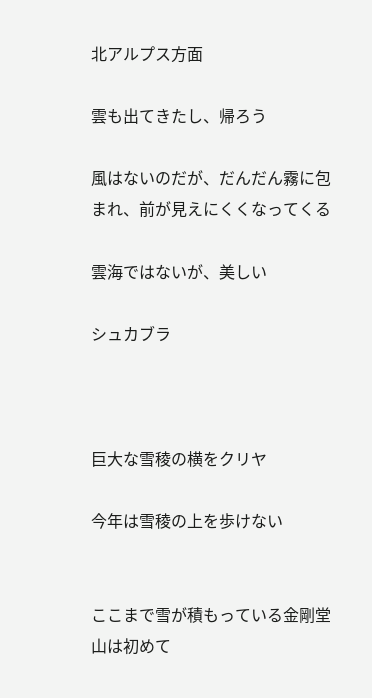北アルプス方面

雲も出てきたし、帰ろう

風はないのだが、だんだん霧に包まれ、前が見えにくくなってくる

雲海ではないが、美しい

シュカブラ



巨大な雪稜の横をクリヤ

今年は雪稜の上を歩けない


ここまで雪が積もっている金剛堂山は初めて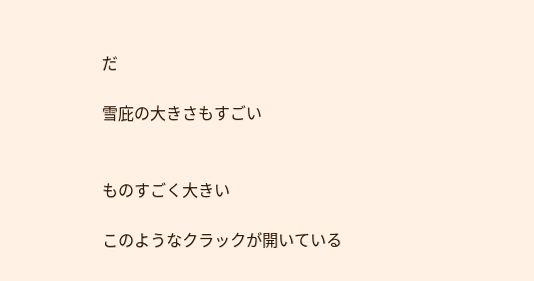だ

雪庇の大きさもすごい


ものすごく大きい

このようなクラックが開いている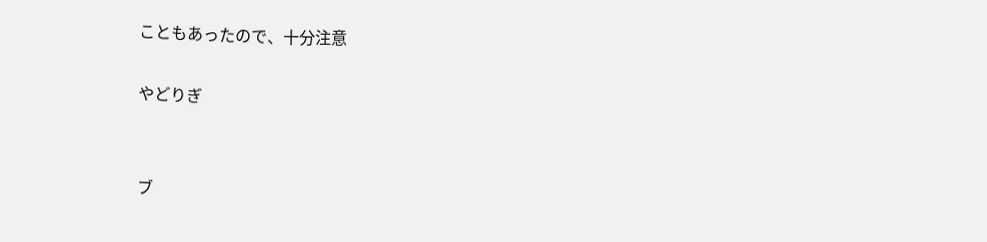こともあったので、十分注意

やどりぎ


ブ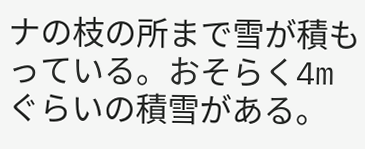ナの枝の所まで雪が積もっている。おそらく4mぐらいの積雪がある。